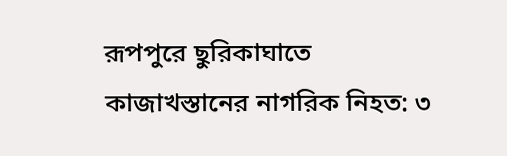রূপপুরে ছুরিকাঘাতে কাজাখস্তানের নাগরিক নিহত: ৩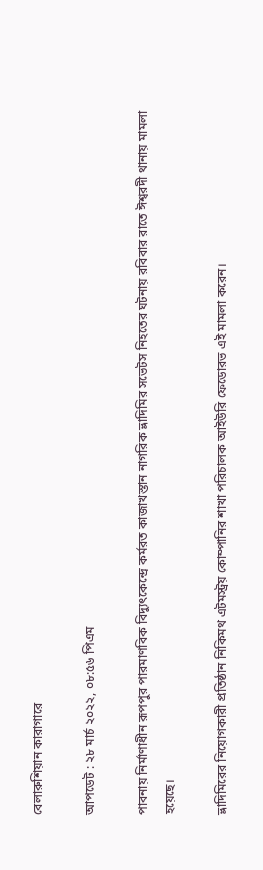বেলারুশিয়ান কারাগারে

আপডেট : ২৮ মার্চ ২০২২, ০৮:৫৬ পিএম

পাবনায় নির্মাণাধীন রূপপুর পারমাণবিক বিদ্যুৎকেন্দ্রে কর্মরত কাজাখস্তান নাগরিক ভ্লাদিমির সভেটস নিহতের ঘটনায় রবিবার রাতে ঈশ্বরদী থানায় মামলা হয়েছে।

ভ্লাদিমিরের নিয়োগকারী প্রতিষ্ঠান নিকিমথ এটমস্ট্রয় কোম্পানির শাখা পরিচালক আইউরি ফেডোরভ এই মামলা করেন।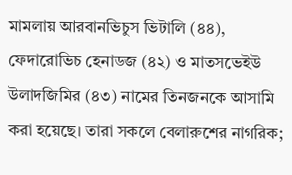মামলায় আরবানভিচুস ভিটালি (৪৪), ফেদারোভিচ হেনাডজ (৪২) ও মাতসভেইউ উলাদজিমির (৪৩) নামের তিনজনকে আসামি করা হয়েছে। তারা সকলে বেলারুশের নাগরিক;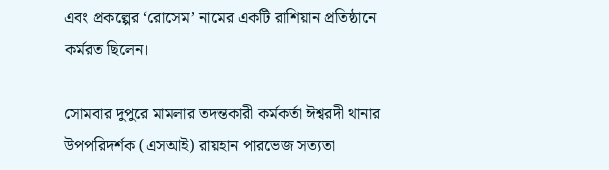এবং প্রকল্পের ‘রোসেম’ নামের একটি রাশিয়ান প্রতিষ্ঠানে কর্মরত ছিলেন।

সোমবার দুপুরে মামলার তদন্তকারী কর্মকর্তা ঈশ্বরদী থানার উপপরিদর্শক (এসআই) রায়হান পারভেজ সত্যতা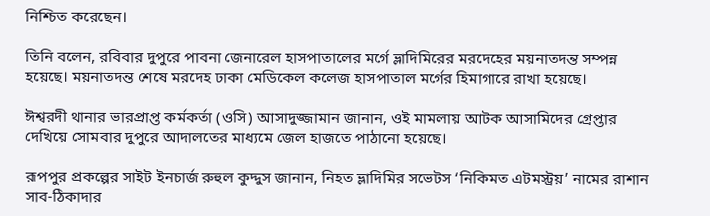নিশ্চিত করেছেন।

তিনি বলেন, রবিবার দুপুরে পাবনা জেনারেল হাসপাতালের মর্গে ভ্লাদিমিরের মরদেহের ময়নাতদন্ত সম্পন্ন হয়েছে। ময়নাতদন্ত শেষে মরদেহ ঢাকা মেডিকেল কলেজ হাসপাতাল মর্গের হিমাগারে রাখা হয়েছে।

ঈশ্বরদী থানার ভারপ্রাপ্ত কর্মকর্তা (ওসি) আসাদুজ্জামান জানান, ওই মামলায় আটক আসামিদের গ্রেপ্তার দেখিয়ে সোমবার দুপুরে আদালতের মাধ্যমে জেল হাজতে পাঠানো হয়েছে।

রূপপুর প্রকল্পের সাইট ইনচার্জ রুহুল কুদ্দুস জানান, নিহত ভ্লাদিমির সভেটস ‘নিকিমত এটমস্ট্রয়’ নামের রাশান সাব-ঠিকাদার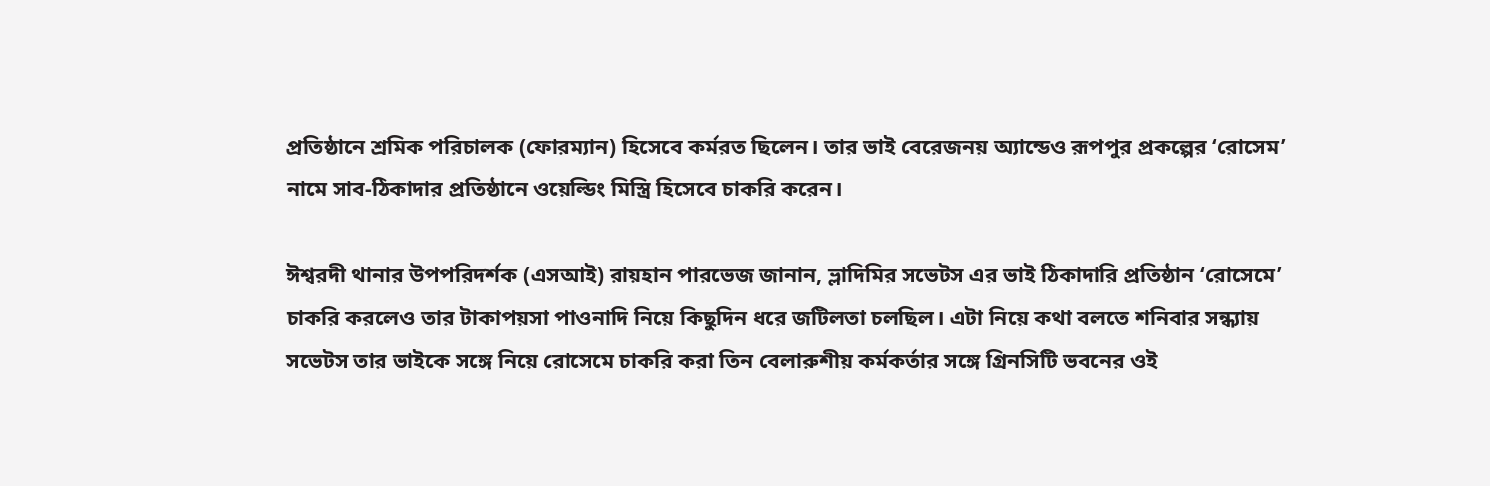প্রতিষ্ঠানে শ্রমিক পরিচালক (ফোরম্যান) হিসেবে কর্মরত ছিলেন। তার ভাই বেরেজনয় অ্যান্ডেও রূপপুর প্রকল্পের ‘রোসেম’ নামে সাব-ঠিকাদার প্রতিষ্ঠানে ওয়েল্ডিং মিস্ত্রি হিসেবে চাকরি করেন।

ঈশ্বরদী থানার উপপরিদর্শক (এসআই) রায়হান পারভেজ জানান, ভ্লাদিমির সভেটস এর ভাই ঠিকাদারি প্রতিষ্ঠান ‘রোসেমে’ চাকরি করলেও তার টাকাপয়সা পাওনাদি নিয়ে কিছুদিন ধরে জটিলতা চলছিল। এটা নিয়ে কথা বলতে শনিবার সন্ধ্যায় সভেটস তার ভাইকে সঙ্গে নিয়ে রোসেমে চাকরি করা তিন বেলারুশীয় কর্মকর্তার সঙ্গে গ্রিনসিটি ভবনের ওই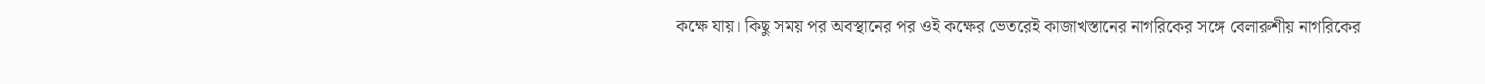কক্ষে যায়। কিছু সময় পর অবস্থানের পর ওই কক্ষের ভেতরেই কাজাখস্তানের নাগরিকের সঙ্গে বেলারুশীয় নাগরিকের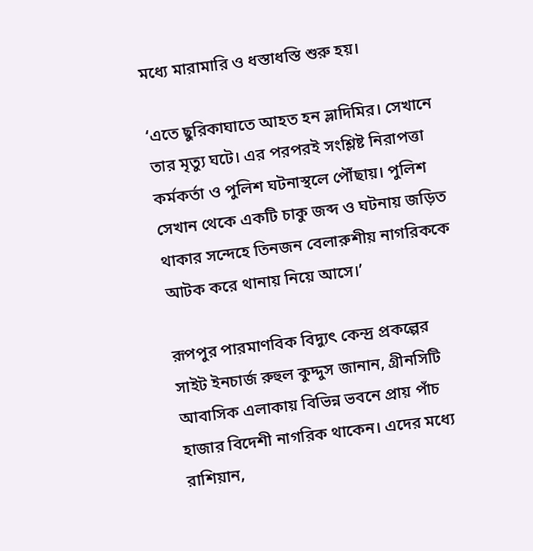মধ্যে মারামারি ও ধস্তাধস্তি শুরু হয়।

‘এতে ছুরিকাঘাতে আহত হন ভ্লাদিমির। সেখানে তার মৃত্যু ঘটে। এর পরপরই সংশ্লিষ্ট নিরাপত্তা কর্মকর্তা ও পুলিশ ঘটনাস্থলে পৌঁছায়। পুলিশ সেখান থেকে একটি চাকু জব্দ ও ঘটনায় জড়িত থাকার সন্দেহে তিনজন বেলারুশীয় নাগরিককে আটক করে থানায় নিয়ে আসে।’

রূপপুর পারমাণবিক বিদ্যুৎ কেন্দ্র প্রকল্পের সাইট ইনচার্জ রুহুল কুদ্দুস জানান, গ্রীনসিটি আবাসিক এলাকায় বিভিন্ন ভবনে প্রায় পাঁচ হাজার বিদেশী নাগরিক থাকেন। এদের মধ্যে রাশিয়ান,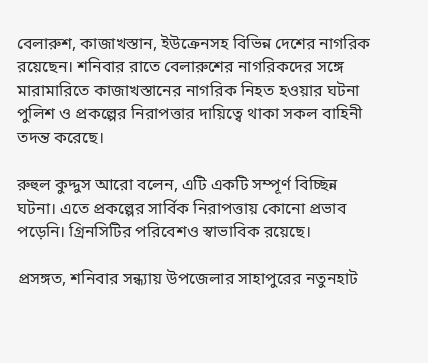বেলারুশ, কাজাখস্তান, ইউক্রেনসহ বিভিন্ন দেশের নাগরিক রয়েছেন। শনিবার রাতে বেলারুশের নাগরিকদের সঙ্গে মারামারিতে কাজাখস্তানের নাগরিক নিহত হওয়ার ঘটনা পুলিশ ও প্রকল্পের নিরাপত্তার দায়িত্বে থাকা সকল বাহিনী তদন্ত করেছে।

রুহুল কুদ্দুস আরো বলেন, এটি একটি সম্পূর্ণ বিচ্ছিন্ন ঘটনা। এতে প্রকল্পের সার্বিক নিরাপত্তায় কোনো প্রভাব পড়েনি। গ্রিনসিটির পরিবেশও স্বাভাবিক রয়েছে।

প্রসঙ্গত, শনিবার সন্ধ্যায় উপজেলার সাহাপুরের নতুনহাট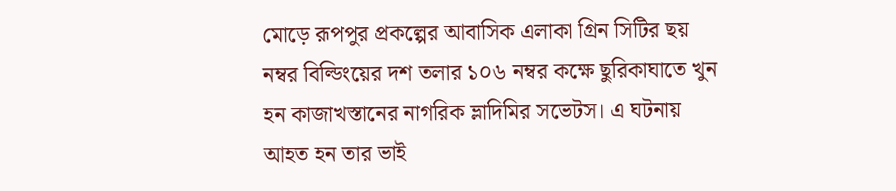মোড়ে রূপপুর প্রকল্পের আবাসিক এলাকা গ্রিন সিটির ছয় নম্বর বিল্ডিংয়ের দশ তলার ১০৬ নম্বর কক্ষে ছুরিকাঘাতে খুন হন কাজাখস্তানের নাগরিক ভ্লাদিমির সভেটস। এ ঘটনায় আহত হন তার ভাই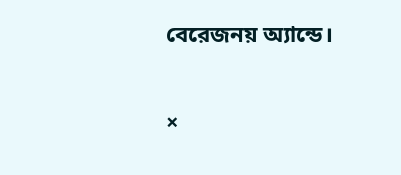বেরেজনয় অ্যান্ডে।

×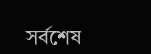সর্বশেষ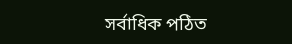সর্বাধিক পঠিত